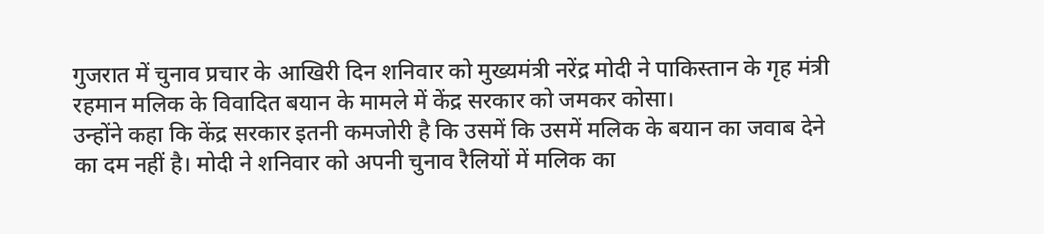गुजरात में चुनाव प्रचार के आखिरी दिन शनिवार को मुख्यमंत्री नरेंद्र मोदी ने पाकिस्तान के गृह मंत्री रहमान मलिक के विवादित बयान के मामले में केंद्र सरकार को जमकर कोसा।
उन्होंने कहा कि केंद्र सरकार इतनी कमजोरी है कि उसमें कि उसमें मलिक के बयान का जवाब देने का दम नहीं है। मोदी ने शनिवार को अपनी चुनाव रैलियों में मलिक का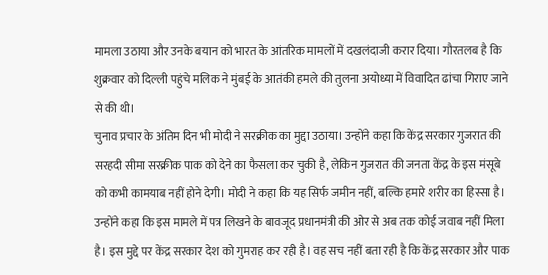मामला उठाया और उनके बयान को भारत के आंतरिक मामलों में दखलंदाजी करार दिया। गौरतलब है कि शुक्रवार को दिल्ली पहुंचे मलिक ने मुंबई के आतंकी हमले की तुलना अयोध्या में विवादित ढांचा गिराए जाने से की थी।
चुनाव प्रचार के अंतिम दिन भी मोदी ने सरक्रीक का मुद्दा उठाया। उन्होंने कहा कि केंद्र सरकार गुजरात की सरहदी सीमा सरक्रीक पाक को देने का फैसला कर चुकी है, लेकिन गुजरात की जनता केंद्र के इस मंसूबे को कभी कामयाब नहीं होने देगी। मोदी ने कहा कि यह सिर्फ जमीन नहीं, बल्कि हमारे शरीर का हिस्सा है।
उन्होंने कहा कि इस मामले में पत्र लिखने के बावजूद प्रधानमंत्री की ओर से अब तक कोई जवाब नहीं मिला है। इस मुद्दे पर केंद्र सरकार देश को गुमराह कर रही है। वह सच नहीं बता रही है कि केंद्र सरकार और पाक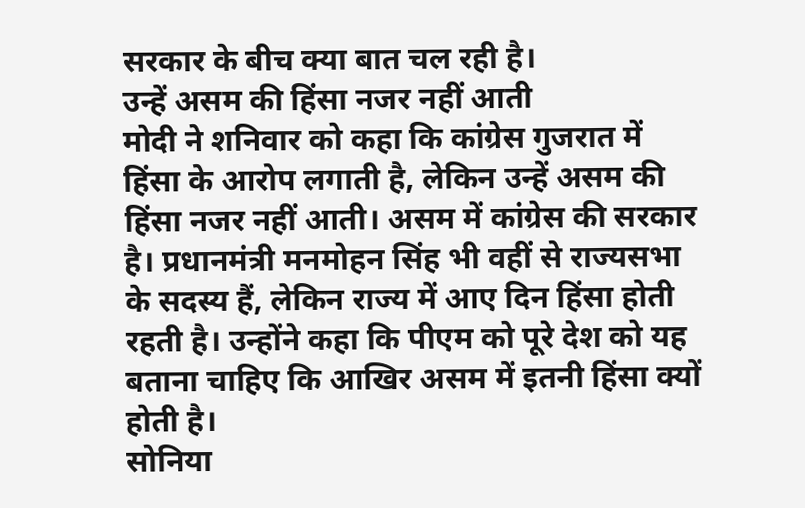सरकार के बीच क्या बात चल रही है।
उन्हें असम की हिंसा नजर नहीं आती
मोदी ने शनिवार को कहा कि कांग्रेस गुजरात में हिंसा के आरोप लगाती है, लेकिन उन्हें असम की हिंसा नजर नहीं आती। असम में कांग्रेस की सरकार है। प्रधानमंत्री मनमोहन सिंह भी वहीं से राज्यसभा के सदस्य हैं, लेकिन राज्य में आए दिन हिंसा होती रहती है। उन्होंने कहा कि पीएम को पूरे देश को यह बताना चाहिए कि आखिर असम में इतनी हिंसा क्यों होती है।
सोनिया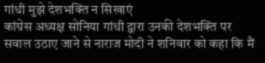गांधी मुझे देशभक्ति न सिखाएं
कांग्रेस अध्यक्ष सोनिया गांधी द्वारा उनकी देशभक्ति पर सवाल उठाए जाने से नाराज मोदी ने शनिवार को कहा कि मैं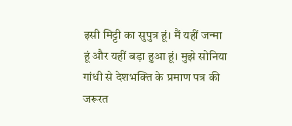इसी मिट्टी का सुपुत्र हूं। मैं यहीं जन्मा हूं और यहीं बड़ा हुआ हूं। मुझे सोनिया गांधी से देशभक्ति के प्रमाण पत्र की जरूरत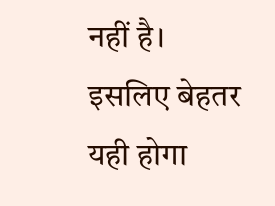नहीं है। इसलिए बेहतर यही होगा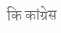कि कांग्रेस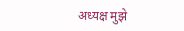अध्यक्ष मुझे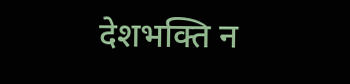देशभक्ति न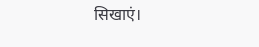सिखाएं।